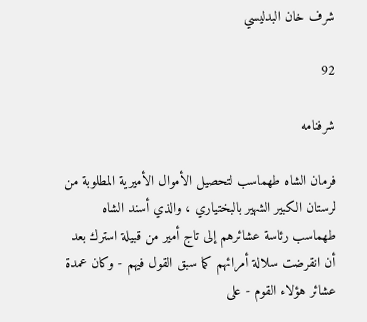شرف خان البدليسي

92

شرفنامه

فرمان الشاه طهماسب لتحصيل الأموال الأميرية المطلوبة من لرستان الكبير الشهير بالبختياري ، والذي أسند الشاه طهماسب رئاسة عشائرهم إلى تاج أمير من قبيلة استرك بعد أن انقرضت سلالة أمرائهم كما سبق القول فيهم - وكان عمدة عشائر هؤلاء القوم - على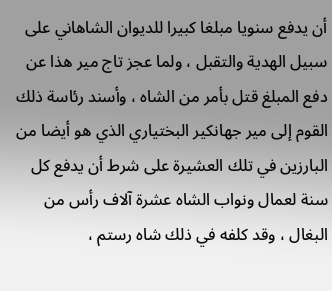أن يدفع سنويا مبلغا كبيرا للديوان الشاهاني على سبيل الهدية والتقبل ، ولما عجز تاج مير هذا عن دفع المبلغ قتل بأمر من الشاه ، وأسند رئاسة ذلك القوم إلى مير جهانكير البختياري الذي هو أيضا من البارزين في تلك العشيرة على شرط أن يدفع كل سنة لعمال ونواب الشاه عشرة آلاف رأس من البغال ، وقد كلفه في ذلك شاه رستم ،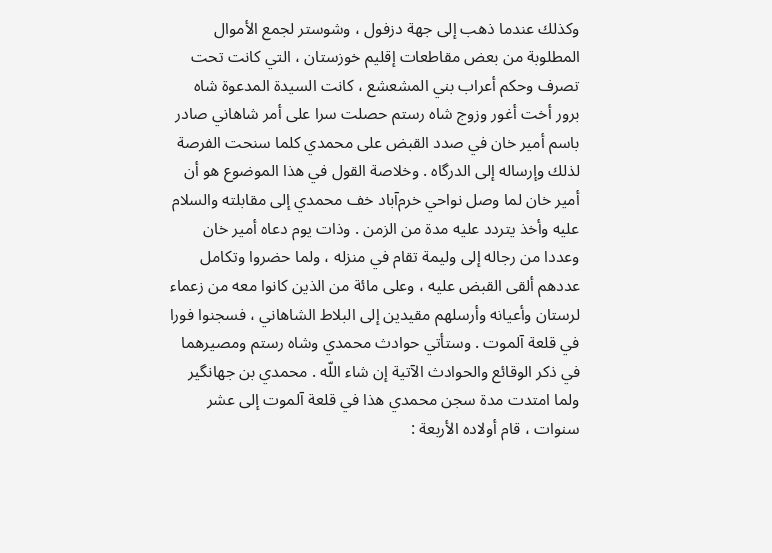وكذلك عندما ذهب إلى جهة دزفول ، وشوستر لجمع الأموال المطلوبة من بعض مقاطعات إقليم خوزستان ، التي كانت تحت تصرف وحكم أعراب بني المشعشع ، كانت السيدة المدعوة شاه برور أخت أغور وزوج شاه رستم حصلت سرا على أمر شاهاني صادر باسم أمير خان في صدد القبض على محمدي كلما سنحت الفرصة لذلك وإرساله إلى الدرگاه . وخلاصة القول في هذا الموضوع هو أن أمير خان لما وصل نواحي خرم‌آباد خف محمدي إلى مقابلته والسلام عليه وأخذ يتردد عليه مدة من الزمن . وذات يوم دعاه أمير خان وعددا من رجاله إلى وليمة تقام في منزله ، ولما حضروا وتكامل عددهم ألقى القبض عليه ، وعلى مائة من الذين كانوا معه من زعماء لرستان وأعيانه وأرسلهم مقيدين إلى البلاط الشاهاني ، فسجنوا فورا في قلعة آلموت . وستأتي حوادث محمدي وشاه رستم ومصيرهما في ذكر الوقائع والحوادث الآتية إن شاء اللّه . محمدي بن جهانگير ولما امتدت مدة سجن محمدي هذا في قلعة آلموت إلى عشر سنوات ، قام أولاده الأربعة :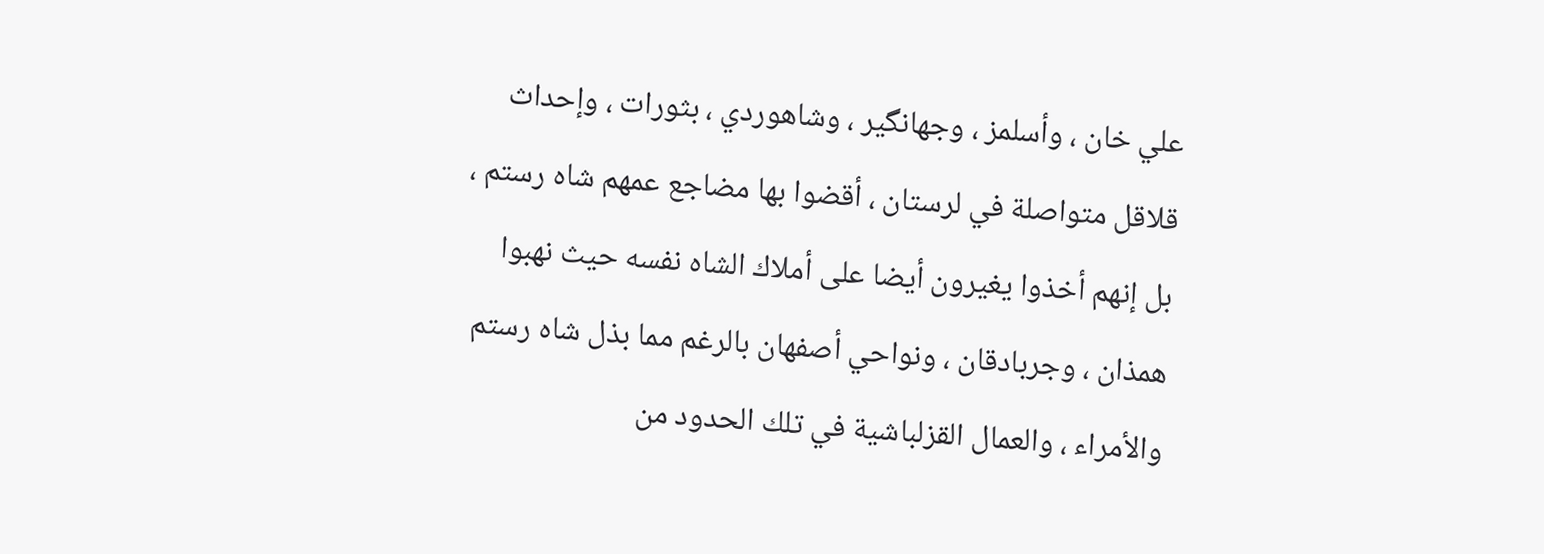علي خان ، وأسلمز ، وجهانگير ، وشاهوردي ، بثورات ، وإحداث قلاقل متواصلة في لرستان ، أقضوا بها مضاجع عمهم شاه رستم ، بل إنهم أخذوا يغيرون أيضا على أملاك الشاه نفسه حيث نهبوا همذان ، وجربادقان ، ونواحي أصفهان بالرغم مما بذل شاه رستم والأمراء ، والعمال القزلباشية في تلك الحدود من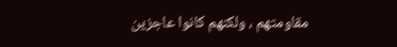مقاومتهم ، ولكنهم كانوا عاجزين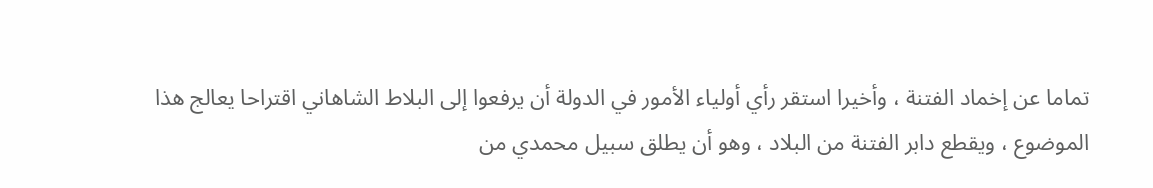تماما عن إخماد الفتنة ، وأخيرا استقر رأي أولياء الأمور في الدولة أن يرفعوا إلى البلاط الشاهاني اقتراحا يعالج هذا الموضوع ، ويقطع دابر الفتنة من البلاد ، وهو أن يطلق سبيل محمدي من